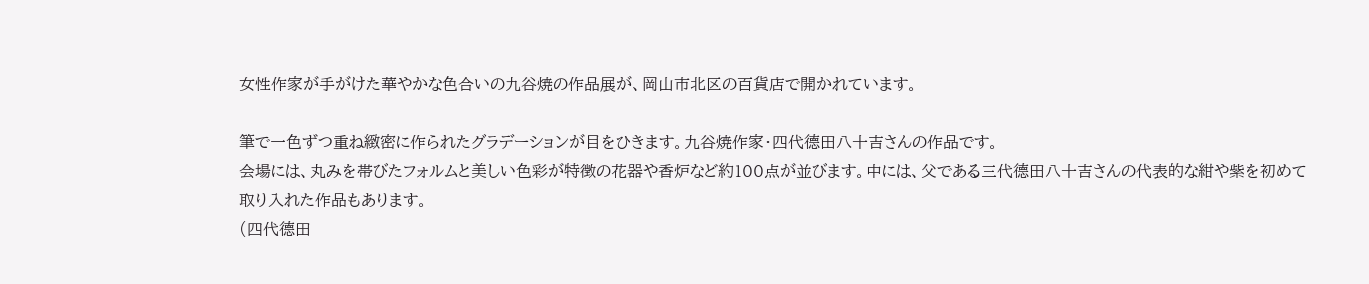女性作家が手がけた華やかな色合いの九谷焼の作品展が、岡山市北区の百貨店で開かれています。

筆で一色ずつ重ね緻密に作られたグラデーションが目をひきます。九谷焼作家・四代德田八十吉さんの作品です。
会場には、丸みを帯びたフォルムと美しい色彩が特徴の花器や香炉など約100点が並びます。中には、父である三代德田八十吉さんの代表的な紺や紫を初めて取り入れた作品もあります。
(四代德田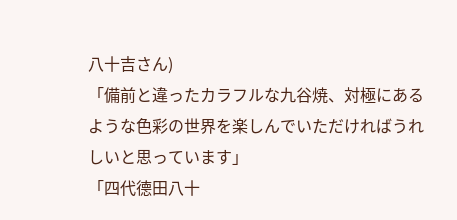八十吉さん)
「備前と違ったカラフルな九谷焼、対極にあるような色彩の世界を楽しんでいただければうれしいと思っています」
「四代德田八十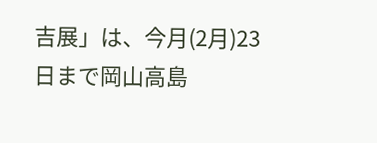吉展」は、今月(2月)23日まで岡山高島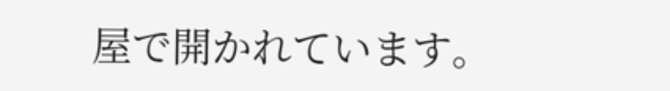屋で開かれています。